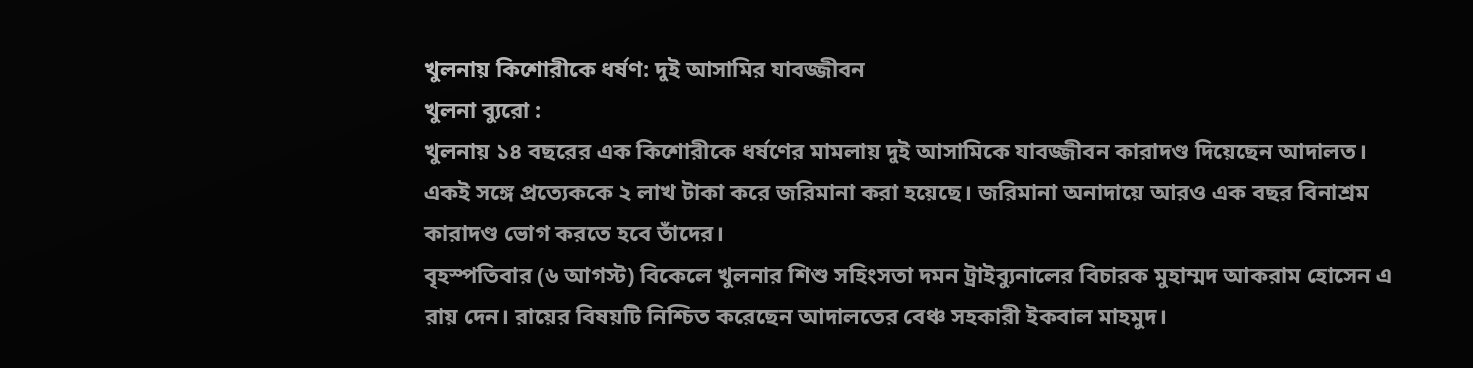খুলনায় কিশোরীকে ধর্ষণ: দুই আসামির যাবজ্জীবন
খুলনা ব্যুরো :
খুলনায় ১৪ বছরের এক কিশোরীকে ধর্ষণের মামলায় দুই আসামিকে যাবজ্জীবন কারাদণ্ড দিয়েছেন আদালত। একই সঙ্গে প্রত্যেককে ২ লাখ টাকা করে জরিমানা করা হয়েছে। জরিমানা অনাদায়ে আরও এক বছর বিনাশ্রম কারাদণ্ড ভোগ করতে হবে তাঁদের।
বৃহস্পতিবার (৬ আগস্ট) বিকেলে খুলনার শিশু সহিংসতা দমন ট্রাইব্যুনালের বিচারক মুহাম্মদ আকরাম হোসেন এ রায় দেন। রায়ের বিষয়টি নিশ্চিত করেছেন আদালতের বেঞ্চ সহকারী ইকবাল মাহমুদ।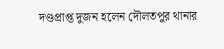দণ্ডপ্রাপ্ত দুজন হলেন দৌলতপুর থানার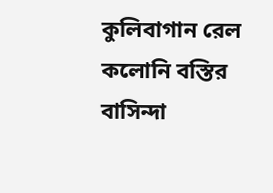কুলিবাগান রেল কলোনি বস্তির বাসিন্দা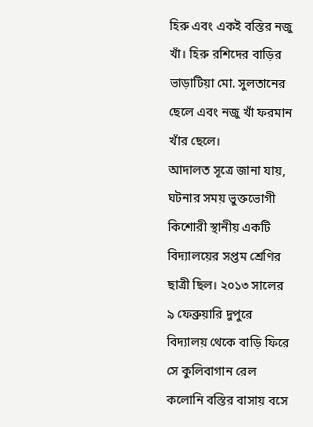হিরু এবং একই বস্তির নজু খাঁ। হিরু রশিদের বাড়ির ভাড়াটিয়া মো. সুলতানের ছেলে এবং নজু খাঁ ফরমান খাঁর ছেলে।
আদালত সূত্রে জানা যায়, ঘটনার সময় ভুক্তভোগী কিশোরী স্থানীয় একটি বিদ্যালয়ের সপ্তম শ্রেণির ছাত্রী ছিল। ২০১৩ সালের ৯ ফেব্রুয়ারি দুপুরে বিদ্যালয় থেকে বাড়ি ফিরে সে কুলিবাগান রেল কলোনি বস্তির বাসায় বসে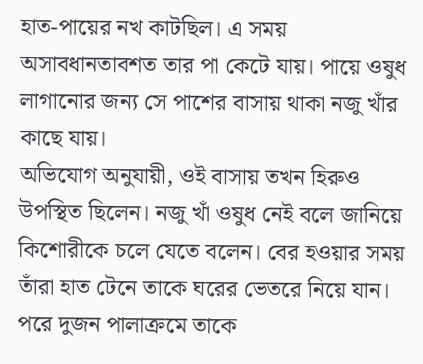হাত-পায়ের নখ কাটছিল। এ সময় অসাবধানতাবশত তার পা কেটে যায়। পায়ে ওষুধ লাগানোর জন্য সে পাশের বাসায় থাকা নজু খাঁর কাছে যায়।
অভিযোগ অনুযায়ী, ওই বাসায় তখন হিরুও উপস্থিত ছিলেন। নজু খাঁ ওষুধ নেই বলে জানিয়ে কিশোরীকে চলে যেতে বলেন। বের হওয়ার সময় তাঁরা হাত টেনে তাকে ঘরের ভেতরে নিয়ে যান। পরে দুজন পালাক্রমে তাকে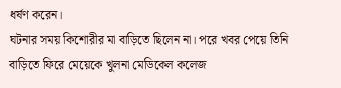ধর্ষণ করেন।
ঘটনার সময় কিশোরীর মা বাড়িতে ছিলেন না। পরে খবর পেয়ে তিনি বাড়িতে ফিরে মেয়েকে খুলনা মেডিকেল কলেজ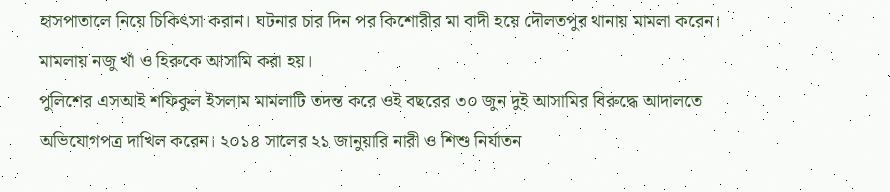হাসপাতালে নিয়ে চিকিৎসা করান। ঘটনার চার দিন পর কিশোরীর মা বাদী হয়ে দৌলতপুর থানায় মামলা করেন। মামলায় নজু খাঁ ও হিরুকে আসামি করা হয়।
পুলিশের এসআই শফিকুল ইসলাম মামলাটি তদন্ত করে ওই বছরের ৩০ জুন দুই আসামির বিরুদ্ধে আদালতে অভিযোগপত্র দাখিল করেন। ২০১৪ সালের ২১ জানুয়ারি নারী ও শিশু নির্যাতন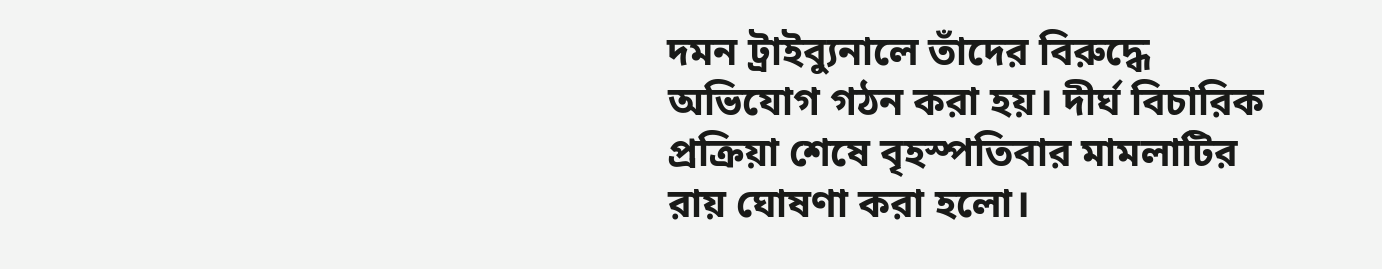দমন ট্রাইব্যুনালে তাঁদের বিরুদ্ধে অভিযোগ গঠন করা হয়। দীর্ঘ বিচারিক প্রক্রিয়া শেষে বৃহস্পতিবার মামলাটির রায় ঘোষণা করা হলো।